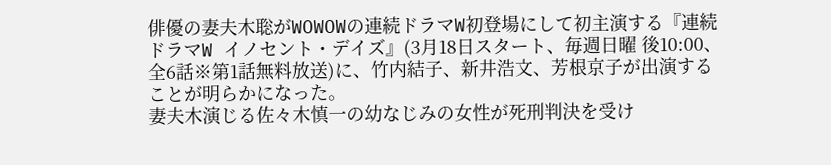俳優の妻夫木聡がWOWOWの連続ドラマW初登場にして初主演する『連続ドラマW イノセント・デイズ』(3月18日スタート、毎週日曜 後10:00、全6話※第1話無料放送)に、竹内結子、新井浩文、芳根京子が出演することが明らかになった。
妻夫木演じる佐々木慎一の幼なじみの女性が死刑判決を受け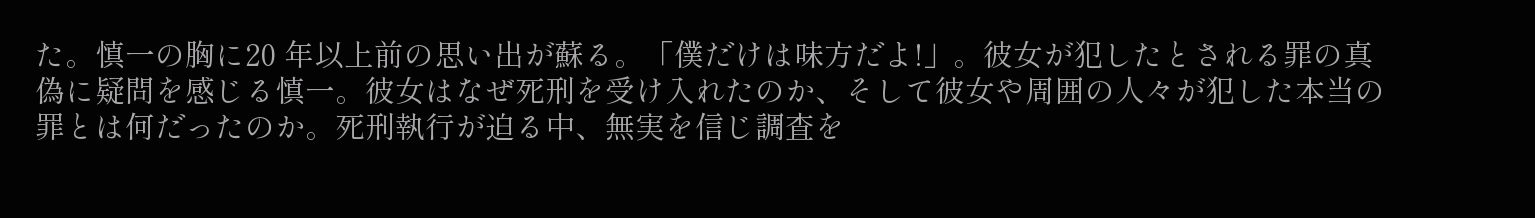た。慎一の胸に20 年以上前の思い出が蘇る。「僕だけは味方だよ!」。彼女が犯したとされる罪の真偽に疑問を感じる慎一。彼女はなぜ死刑を受け入れたのか、そして彼女や周囲の人々が犯した本当の罪とは何だったのか。死刑執行が迫る中、無実を信じ調査を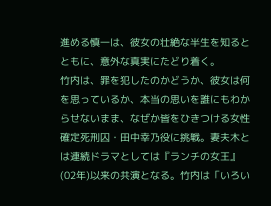進める慎一は、彼女の壮絶な半生を知るとともに、意外な真実にたどり着く。
竹内は、罪を犯したのかどうか、彼女は何を思っているか、本当の思いを誰にもわからせないまま、なぜか皆をひきつける女性確定死刑囚・田中幸乃役に挑戦。妻夫木とは連続ドラマとしては『ランチの女王』(02年)以来の共演となる。竹内は「いろい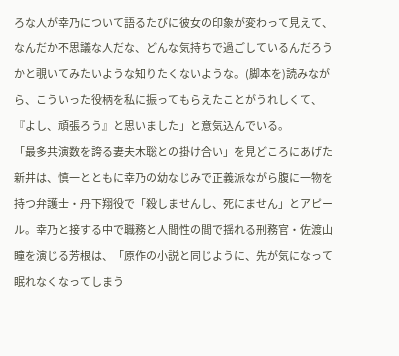ろな人が幸乃について語るたびに彼女の印象が変わって見えて、なんだか不思議な人だな、どんな気持ちで過ごしているんだろうかと覗いてみたいような知りたくないような。(脚本を)読みながら、こういった役柄を私に振ってもらえたことがうれしくて、『よし、頑張ろう』と思いました」と意気込んでいる。
「最多共演数を誇る妻夫木聡との掛け合い」を見どころにあげた新井は、慎一とともに幸乃の幼なじみで正義派ながら腹に一物を持つ弁護士・丹下翔役で「殺しませんし、死にません」とアピール。幸乃と接する中で職務と人間性の間で揺れる刑務官・佐渡山瞳を演じる芳根は、「原作の小説と同じように、先が気になって眠れなくなってしまう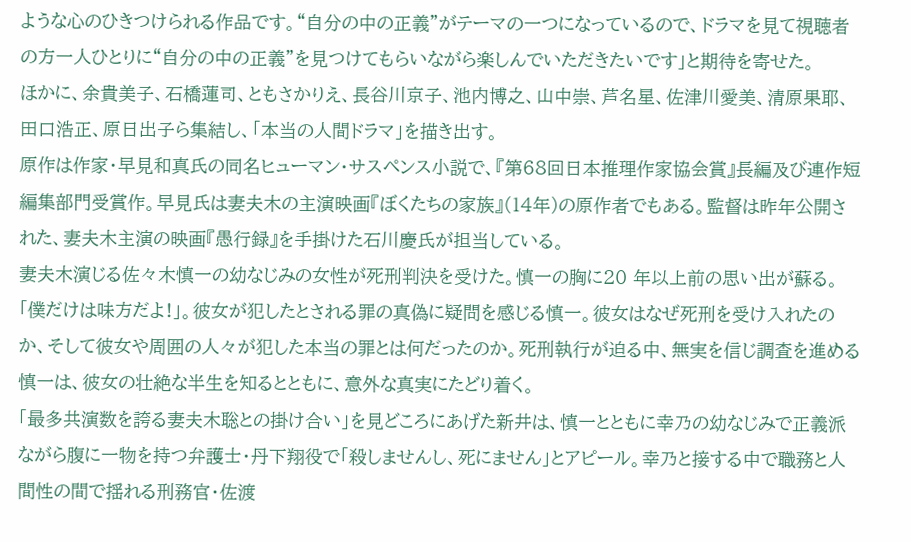ような心のひきつけられる作品です。“自分の中の正義”がテーマの一つになっているので、ドラマを見て視聴者の方一人ひとりに“自分の中の正義”を見つけてもらいながら楽しんでいただきたいです」と期待を寄せた。
ほかに、余貴美子、石橋蓮司、ともさかりえ、長谷川京子、池内博之、山中崇、芦名星、佐津川愛美、清原果耶、田口浩正、原日出子ら集結し、「本当の人間ドラマ」を描き出す。
原作は作家・早見和真氏の同名ヒューマン・サスペンス小説で、『第68回日本推理作家協会賞』長編及び連作短編集部門受賞作。早見氏は妻夫木の主演映画『ぼくたちの家族』(14年)の原作者でもある。監督は昨年公開された、妻夫木主演の映画『愚行録』を手掛けた石川慶氏が担当している。
妻夫木演じる佐々木慎一の幼なじみの女性が死刑判決を受けた。慎一の胸に20 年以上前の思い出が蘇る。「僕だけは味方だよ!」。彼女が犯したとされる罪の真偽に疑問を感じる慎一。彼女はなぜ死刑を受け入れたのか、そして彼女や周囲の人々が犯した本当の罪とは何だったのか。死刑執行が迫る中、無実を信じ調査を進める慎一は、彼女の壮絶な半生を知るとともに、意外な真実にたどり着く。
「最多共演数を誇る妻夫木聡との掛け合い」を見どころにあげた新井は、慎一とともに幸乃の幼なじみで正義派ながら腹に一物を持つ弁護士・丹下翔役で「殺しませんし、死にません」とアピール。幸乃と接する中で職務と人間性の間で揺れる刑務官・佐渡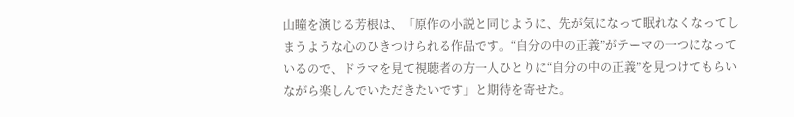山瞳を演じる芳根は、「原作の小説と同じように、先が気になって眠れなくなってしまうような心のひきつけられる作品です。“自分の中の正義”がテーマの一つになっているので、ドラマを見て視聴者の方一人ひとりに“自分の中の正義”を見つけてもらいながら楽しんでいただきたいです」と期待を寄せた。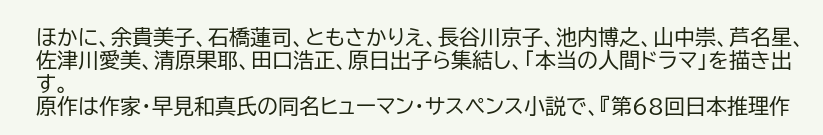ほかに、余貴美子、石橋蓮司、ともさかりえ、長谷川京子、池内博之、山中崇、芦名星、佐津川愛美、清原果耶、田口浩正、原日出子ら集結し、「本当の人間ドラマ」を描き出す。
原作は作家・早見和真氏の同名ヒューマン・サスペンス小説で、『第68回日本推理作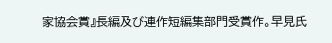家協会賞』長編及び連作短編集部門受賞作。早見氏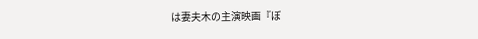は妻夫木の主演映画『ぼ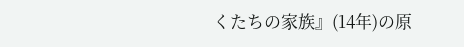くたちの家族』(14年)の原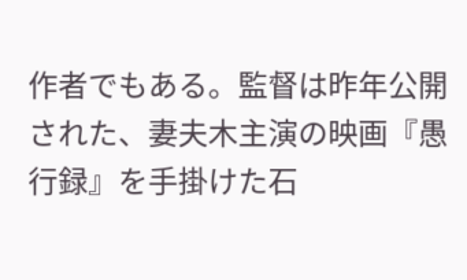作者でもある。監督は昨年公開された、妻夫木主演の映画『愚行録』を手掛けた石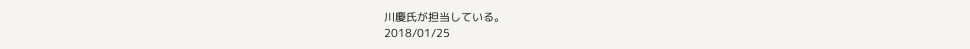川慶氏が担当している。
2018/01/25